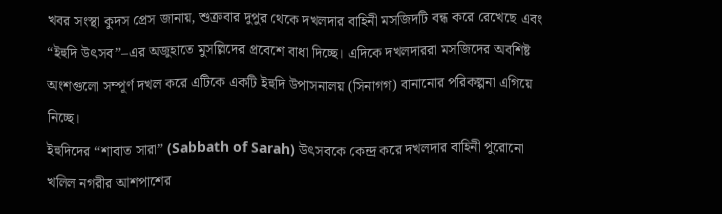খবর সংস্থা কুদস প্রেস জানায়, শুক্রবার দুপুর থেকে দখলদার বাহিনী মসজিদটি বন্ধ করে রেখেছে এবং “ইহুদি উৎসব”–এর অজুহাতে মুসল্লিদের প্রবেশে বাধা দিচ্ছে। এদিকে দখলদাররা মসজিদের অবশিষ্ট অংশগুলো সম্পূর্ণ দখল করে এটিকে একটি ইহুদি উপাসনালয় (সিনাগগ) বানানোর পরিকল্পনা এগিয়ে নিচ্ছে।
ইহুদিদের “শাবাত সারা” (Sabbath of Sarah) উৎসবকে কেন্দ্র করে দখলদার বাহিনী পুরোনো খলিল নগরীর আশপাশের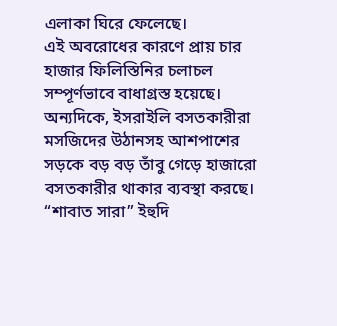এলাকা ঘিরে ফেলেছে।
এই অবরোধের কারণে প্রায় চার হাজার ফিলিস্তিনির চলাচল সম্পূর্ণভাবে বাধাগ্রস্ত হয়েছে।
অন্যদিকে, ইসরাইলি বসতকারীরা মসজিদের উঠানসহ আশপাশের সড়কে বড় বড় তাঁবু গেড়ে হাজারো বসতকারীর থাকার ব্যবস্থা করছে।
“শাবাত সারা” ইহুদি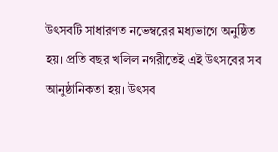উৎসবটি সাধারণত নভেম্বরের মধ্যভাগে অনুষ্ঠিত হয়। প্রতি বছর খলিল নগরীতেই এই উৎসবের সব আনুষ্ঠানিকতা হয়। উৎসব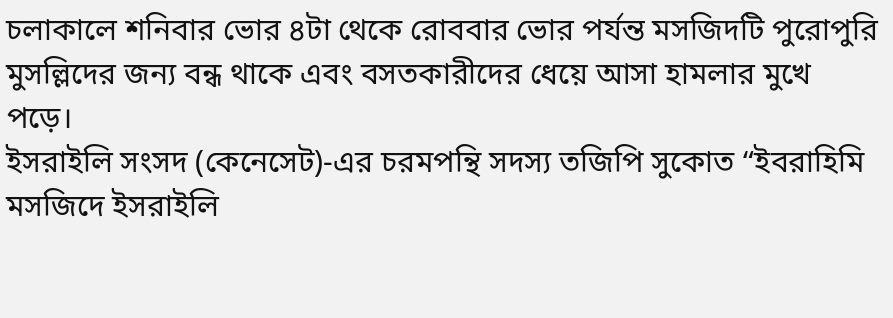চলাকালে শনিবার ভোর ৪টা থেকে রোববার ভোর পর্যন্ত মসজিদটি পুরোপুরি মুসল্লিদের জন্য বন্ধ থাকে এবং বসতকারীদের ধেয়ে আসা হামলার মুখে পড়ে।
ইসরাইলি সংসদ (কেনেসেট)-এর চরমপন্থি সদস্য তজিপি সুকোত “ইবরাহিমি মসজিদে ইসরাইলি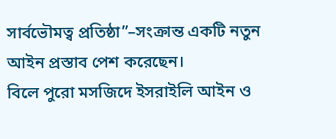সার্বভৌমত্ব প্রতিষ্ঠা”–সংক্রান্ত একটি নতুন আইন প্রস্তাব পেশ করেছেন।
বিলে পুরো মসজিদে ইসরাইলি আইন ও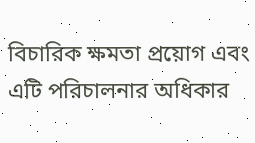বিচারিক ক্ষমতা প্রয়োগ এবং এটি পরিচালনার অধিকার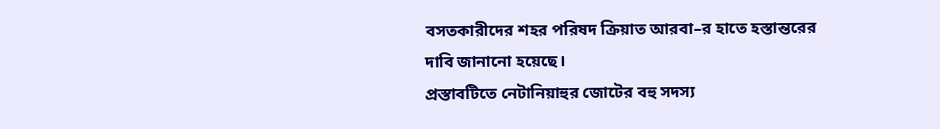বসতকারীদের শহর পরিষদ ক্রিয়াত আরবা–র হাতে হস্তান্তরের দাবি জানানো হয়েছে।
প্রস্তাবটিতে নেটানিয়াহুর জোটের বহু সদস্য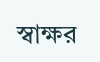স্বাক্ষর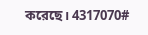করেছে। 4317070#